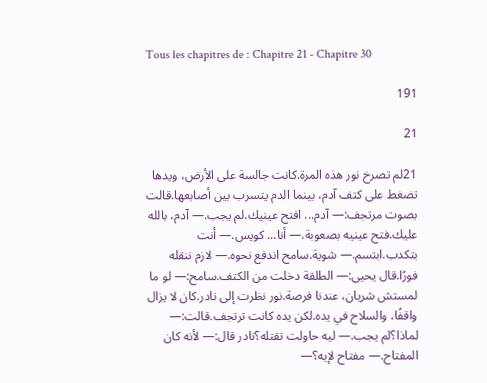Tous les chapitres de : Chapitre 21 - Chapitre 30

191

21

21لم تصرخ نور هذه المرة.كانت جالسة على الأرض، ويدها تضغط على كتف آدم، بينما الدم يتسرب بين أصابعها.قالت بصوت مرتجف:— آدم... افتح عينيك.لم يجب.— آدم، بالله عليك.فتح عينيه بصعوبة.— أنا... كويس.— أنت بتكدب.ابتسم.— شوية.سامح اندفع نحوه.— لازم ننقله فورًا.قال يحيى:— الطلقة دخلت من الكتف.سامح:— لو ما لمستش شريان، عندنا فرصة.نور نظرت إلى نادر.كان لا يزال واقفًا، والسلاح في يده.لكن يده كانت ترتجف.قالت:— لماذا؟لم يجب.— ليه حاولت تقتله؟نادر قال:— لأنه كان المفتاح.— مفتاح لإيه؟—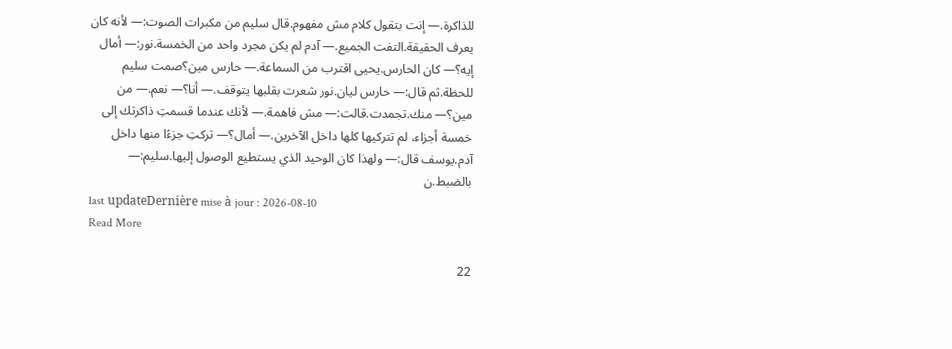للذاكرة.— إنت بتقول كلام مش مفهوم.قال سليم من مكبرات الصوت:— لأنه كان يعرف الحقيقة.التفت الجميع.— آدم لم يكن مجرد واحد من الخمسة.نور:— أمال إيه؟— كان الحارس.يحيى اقترب من السماعة.— حارس مين؟صمت سليم للحظة.ثم قال:— حارس ليان.نور شعرت بقلبها يتوقف.— أنا؟— نعم.— من مين؟— منك.تجمدت.قالت:— مش فاهمة.— لأنك عندما قسمتِ ذاكرتك إلى خمسة أجزاء، لم تتركيها كلها داخل الآخرين.— أمال؟— تركتِ جزءًا منها داخل آدم.يوسف قال:— ولهذا كان الوحيد الذي يستطيع الوصول إليها.سليم:— بالضبط.ن
last updateDernière mise à jour : 2026-08-10
Read More

22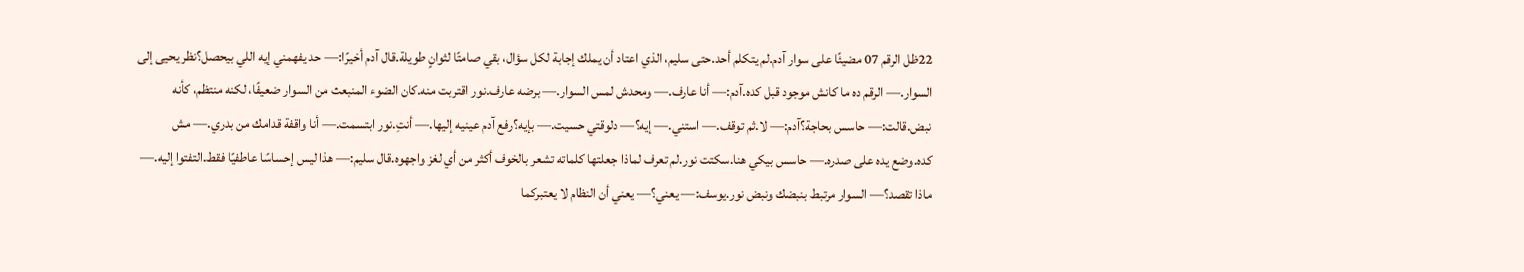22ظل الرقم 07 مضيئًا على سوار آدم.لم يتكلم أحد.حتى سليم، الذي اعتاد أن يملك إجابة لكل سؤال، بقي صامتًا لثوانٍ طويلة.قال آدم أخيرًا:— حد يفهمني إيه اللي بيحصل؟نظر يحيى إلى السوار.— الرقم ده ما كانش موجود قبل كده.آدم:— أنا عارف.— ومحدش لمس السوار.— برضه عارف.نور اقتربت منه.كان الضوء المنبعث من السوار ضعيفًا، لكنه منتظم، كأنه نبض.قالت:— حاسس بحاجة؟آدم:— لا.ثم توقف.— استني.— إيه؟— دلوقتي حسيت.— بإيه؟رفع آدم عينيه إليها.— أنتِ.نور ابتسمت.— أنا واقفة قدامك من بدري.— مش كده.وضع يده على صدره.— حاسس بيكي هنا.سكتت نور.لم تعرف لماذا جعلتها كلماته تشعر بالخوف أكثر من أي لغز واجهوه.قال سليم:— هذا ليس إحساسًا عاطفيًا فقط.التفتوا إليه.— ماذا تقصد؟— السوار مرتبط بنبضك ونبض نور.يوسف:— يعني؟— يعني أن النظام لا يعتبركما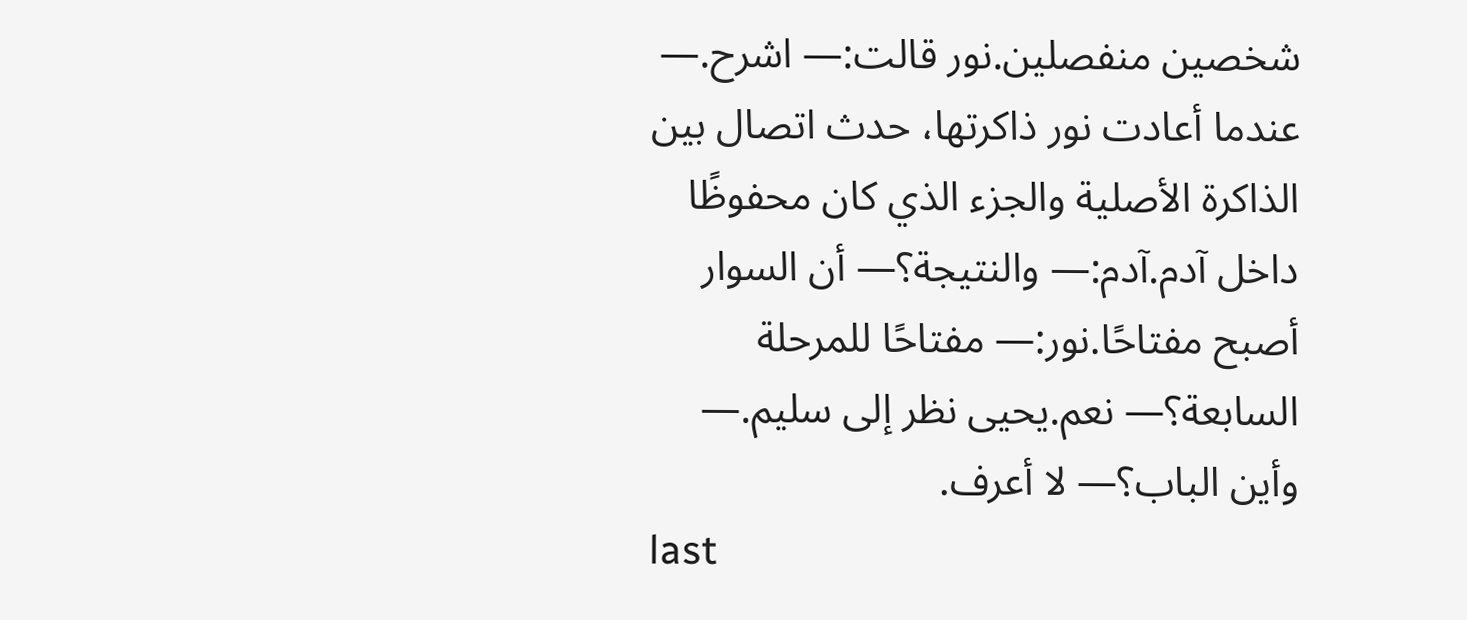شخصين منفصلين.نور قالت:— اشرح.— عندما أعادت نور ذاكرتها، حدث اتصال بين الذاكرة الأصلية والجزء الذي كان محفوظًا داخل آدم.آدم:— والنتيجة؟— أن السوار أصبح مفتاحًا.نور:— مفتاحًا للمرحلة السابعة؟— نعم.يحيى نظر إلى سليم.— وأين الباب؟— لا أعرف.
last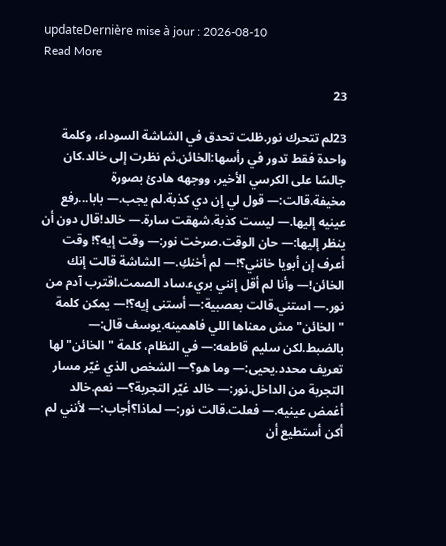updateDernière mise à jour : 2026-08-10
Read More

23

23لم تتحرك نور.ظلت تحدق في الشاشة السوداء، وكلمة واحدة فقط تدور في رأسها:الخائن.ثم نظرت إلى خالد.كان جالسًا على الكرسي الأخير، ووجهه هادئ بصورة مخيفة.قالت:— قول لي إن دي كذبة.لم يجب.— بابا...رفع عينيه إليها.— ليست كذبة.شهقت سارة.— خالد!قال دون أن ينظر إليها:— حان الوقت.صرخت نور:— وقت إيه؟! وقت أعرف إن أبويا خانني؟!— لم أخنكِ.— الشاشة قالت إنك الخائن!— وأنا لم أقل إنني بريء.ساد الصمت.اقترب آدم من نور.— استني.قالت بعصبية:— أستنى إيه؟!— يمكن كلمة "الخائن" مش معناها اللي فاهمينه.يوسف قال:— بالضبط.لكن سليم قاطعه:— في النظام، كلمة "الخائن" لها تعريف محدد.يحيى:— وما هو؟— الشخص الذي غيّر مسار التجربة من الداخل.نور:— خالد غيّر التجربة؟— نعم.خالد أغمض عينيه.— فعلت.قالت نور:— لماذا؟أجاب:— لأنني لم أكن أستطيع أن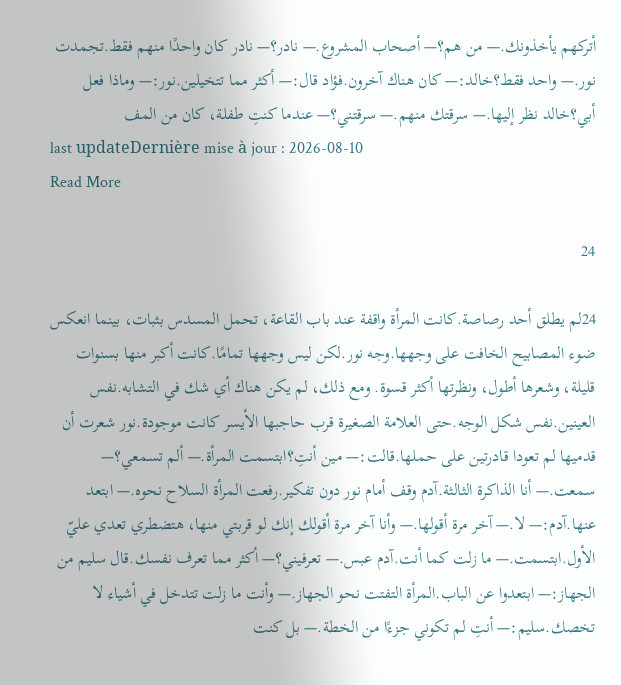أتركهم يأخذونك.— من هم؟— أصحاب المشروع.— نادر؟— نادر كان واحدًا منهم فقط.تجمدت نور.— واحد فقط؟خالد:— كان هناك آخرون.فؤاد قال:— أكثر مما تتخيلين.نور:— وماذا فعل أبي؟خالد نظر إليها.— سرقتك منهم.— سرقتني؟— عندما كنتِ طفلة، كان من المف
last updateDernière mise à jour : 2026-08-10
Read More

24

24لم يطلق أحد رصاصة.كانت المرأة واقفة عند باب القاعة، تحمل المسدس بثبات، بينما انعكس ضوء المصابيح الخافت على وجهها.وجه نور.لكن ليس وجهها تمامًا.كانت أكبر منها بسنوات قليلة، وشعرها أطول، ونظرتها أكثر قسوة. ومع ذلك، لم يكن هناك أي شك في التشابه.نفس العينين.نفس شكل الوجه.حتى العلامة الصغيرة قرب حاجبها الأيسر كانت موجودة.نور شعرت أن قدميها لم تعودا قادرتين على حملها.قالت:— مين أنتِ؟ابتسمت المرأة.— ألم تسمعي؟— سمعت.— أنا الذاكرة الثالثة.آدم وقف أمام نور دون تفكير.رفعت المرأة السلاح نحوه.— ابتعد عنها.آدم:— لا.— آخر مرة أقولها.— وأنا آخر مرة أقولك إنك لو قربتي منها، هتضطري تعدي عليّ الأول.ابتسمت.— ما زلت كما أنت.آدم عبس.— تعرفيني؟— أكثر مما تعرف نفسك.قال سليم من الجهاز:— ابتعدوا عن الباب.المرأة التفتت نحو الجهاز.— وأنت ما زلت تتدخل في أشياء لا تخصك.سليم:— أنتِ لم تكوني جزءًا من الخطة.— بل كنت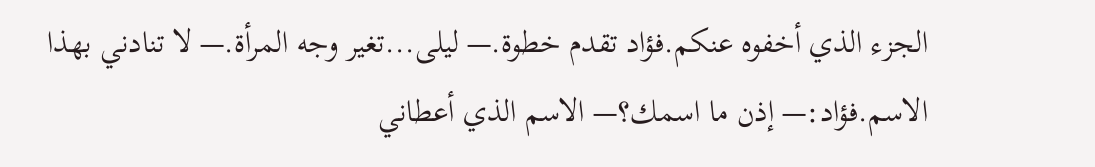الجزء الذي أخفوه عنكم.فؤاد تقدم خطوة.— ليلى...تغير وجه المرأة.— لا تنادني بهذا الاسم.فؤاد:— إذن ما اسمك؟— الاسم الذي أعطاني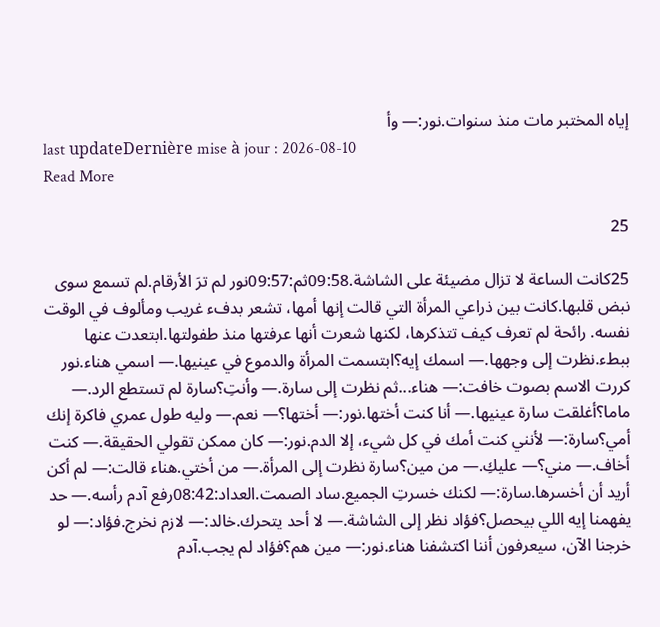إياه المختبر مات منذ سنوات.نور:— وأ
last updateDernière mise à jour : 2026-08-10
Read More

25

25كانت الساعة لا تزال مضيئة على الشاشة.09:58ثم:09:57نور لم ترَ الأرقام.لم تسمع سوى نبض قلبها.كانت بين ذراعي المرأة التي قالت إنها أمها، تشعر بدفء غريب ومألوف في الوقت نفسه. رائحة لم تعرف كيف تتذكرها، لكنها شعرت أنها عرفتها منذ طفولتها.ابتعدت عنها ببطء.نظرت إلى وجهها.— اسمك إيه؟ابتسمت المرأة والدموع في عينيها.— اسمي هناء.نور كررت الاسم بصوت خافت:— هناء...ثم نظرت إلى سارة.— وأنتِ؟سارة لم تستطع الرد.— ماما؟أغلقت سارة عينيها.— أنا كنت أختها.نور:— أختها؟— نعم.— وليه طول عمري فاكرة إنك أمي؟سارة:— لأنني كنت أمك في كل شيء، إلا الدم.نور:— كان ممكن تقولي الحقيقة.— كنت أخاف.— مني؟— عليكِ.— من مين؟سارة نظرت إلى المرأة.— من أختي.هناء قالت:— لم أكن أريد أن أخسرها.سارة:— لكنك خسرتِ الجميع.ساد الصمت.العداد:08:42رفع آدم رأسه.— حد يفهمنا إيه اللي بيحصل؟فؤاد نظر إلى الشاشة.— لا أحد يتحرك.خالد:— لازم نخرج.فؤاد:— لو خرجنا الآن، سيعرفون أننا اكتشفنا هناء.نور:— مين هم؟فؤاد لم يجب.آدم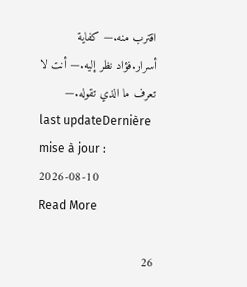اقترب منه.— كفاية أسرار.فؤاد نظر إليه.— أنت لا تعرف ما الذي تقوله.—
last updateDernière mise à jour : 2026-08-10
Read More

26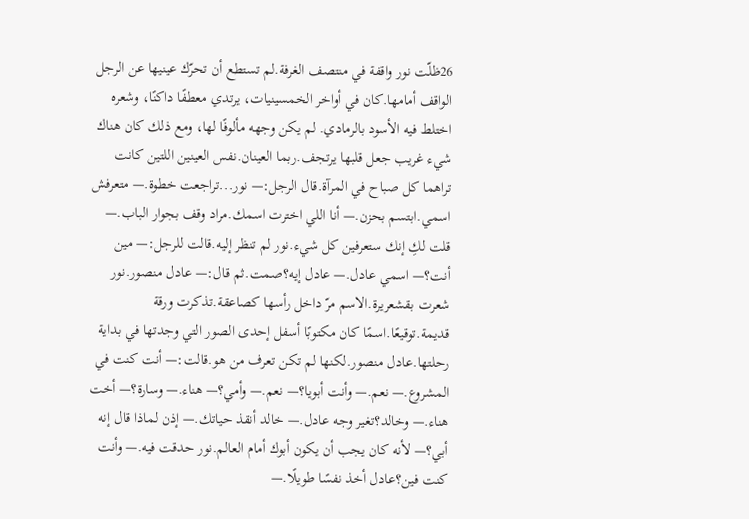26ظلّت نور واقفة في منتصف الغرفة.لم تستطع أن تحرّك عينيها عن الرجل الواقف أمامها.كان في أواخر الخمسينيات، يرتدي معطفًا داكنًا، وشعره اختلط فيه الأسود بالرمادي. لم يكن وجهه مألوفًا لها، ومع ذلك كان هناك شيء غريب جعل قلبها يرتجف.ربما العينان.نفس العينين اللتين كانت تراهما كل صباح في المرآة.قال الرجل:— نور...تراجعت خطوة.— متعرفش اسمي.ابتسم بحزن.— أنا اللي اخترت اسمك.مراد وقف بجوار الباب.— قلت لكِ إنك ستعرفين كل شيء.نور لم تنظر إليه.قالت للرجل:— مين أنت؟— اسمي عادل.— عادل إيه؟صمت.ثم قال:— عادل منصور.نور شعرت بقشعريرة.الاسم مرّ داخل رأسها كصاعقة.تذكرت ورقة قديمة.توقيعًا.اسمًا كان مكتوبًا أسفل إحدى الصور التي وجدتها في بداية رحلتها.عادل منصور.لكنها لم تكن تعرف من هو.قالت:— أنت كنت في المشروع.— نعم.— وأنت أبويا؟— نعم.— وأمي؟— هناء.— وسارة؟— أخت هناء.— وخالد؟تغير وجه عادل.— خالد أنقذ حياتك.— إذن لماذا قال إنه أبي؟— لأنه كان يجب أن يكون أبوك أمام العالم.نور حدقت فيه.— وأنت كنت فين؟عادل أخذ نفسًا طويلًا.—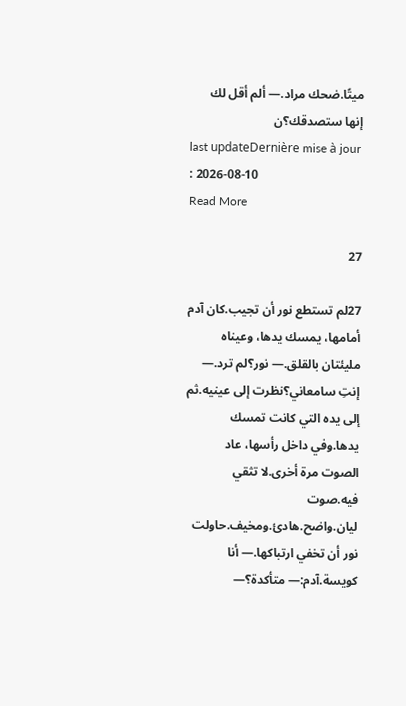ميتًا.ضحك مراد.— ألم أقل لك إنها ستصدقك؟ن
last updateDernière mise à jour : 2026-08-10
Read More

27

27لم تستطع نور أن تجيب.كان آدم أمامها، يمسك يدها، وعيناه مليئتان بالقلق.— نور؟لم ترد.— إنتِ سامعاني؟نظرت إلى عينيه.ثم إلى يده التي كانت تمسك يدها.وفي داخل رأسها، عاد الصوت مرة أخرى.لا تثقي فيه.صوت ليان.واضح.هادئ.ومخيف.حاولت نور أن تخفي ارتباكها.— أنا كويسة.آدم:— متأكدة؟—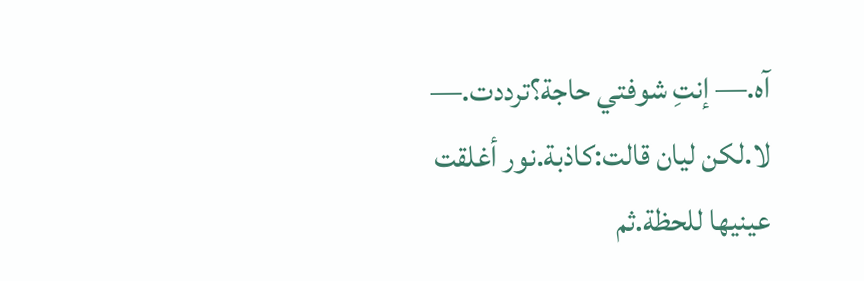آه.— إنتِ شوفتي حاجة؟ترددت.— لا.لكن ليان قالت:كاذبة.نور أغلقت عينيها للحظة.ثم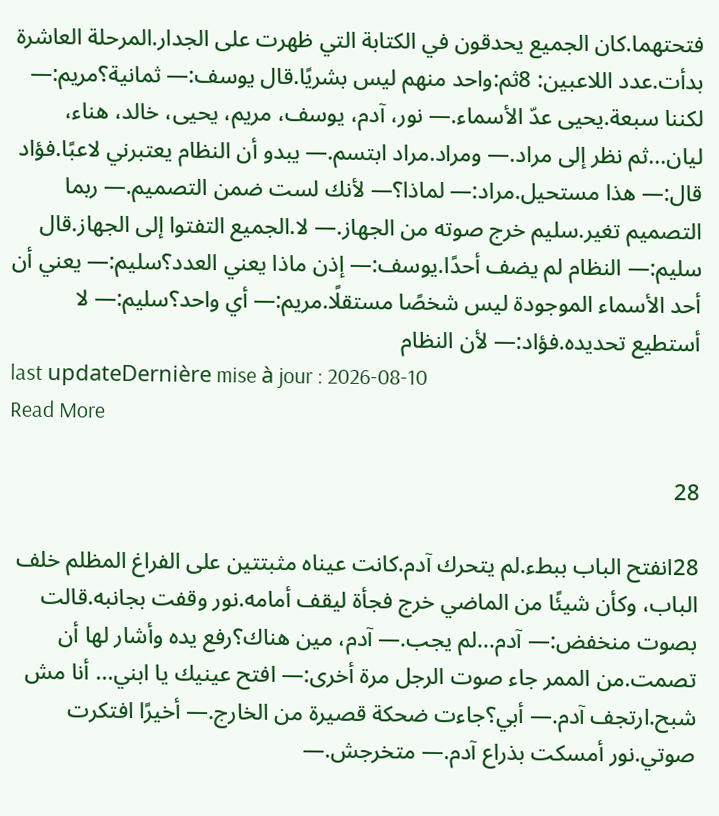فتحتهما.كان الجميع يحدقون في الكتابة التي ظهرت على الجدار.المرحلة العاشرة بدأت.عدد اللاعبين: 8ثم:واحد منهم ليس بشريًا.قال يوسف:— ثمانية؟مريم:— لكننا سبعة.يحيى عدّ الأسماء.— نور، آدم، يوسف، مريم، يحيى، خالد، هناء، ليان...ثم نظر إلى مراد.— ومراد.مراد ابتسم.— يبدو أن النظام يعتبرني لاعبًا.فؤاد قال:— هذا مستحيل.مراد:— لماذا؟— لأنك لست ضمن التصميم.— ربما التصميم تغير.سليم خرج صوته من الجهاز.— لا.الجميع التفتوا إلى الجهاز.قال سليم:— النظام لم يضف أحدًا.يوسف:— إذن ماذا يعني العدد؟سليم:— يعني أن أحد الأسماء الموجودة ليس شخصًا مستقلًا.مريم:— أي واحد؟سليم:— لا أستطيع تحديده.فؤاد:— لأن النظام
last updateDernière mise à jour : 2026-08-10
Read More

28

28انفتح الباب ببطء.لم يتحرك آدم.كانت عيناه مثبتتين على الفراغ المظلم خلف الباب، وكأن شيئًا من الماضي خرج فجأة ليقف أمامه.نور وقفت بجانبه.قالت بصوت منخفض:— آدم...لم يجب.— آدم، مين هناك؟رفع يده وأشار لها أن تصمت.من الممر جاء صوت الرجل مرة أخرى:— افتح عينيك يا ابني... أنا مش شبح.ارتجف آدم.— أبي؟جاءت ضحكة قصيرة من الخارج.— أخيرًا افتكرت صوتي.نور أمسكت بذراع آدم.— متخرجش.—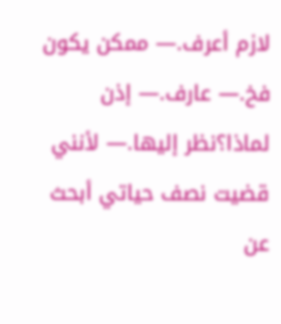لازم أعرف.— ممكن يكون فخ.— عارف.— إذن لماذا؟نظر إليها.— لأنني قضيت نصف حياتي أبحث عن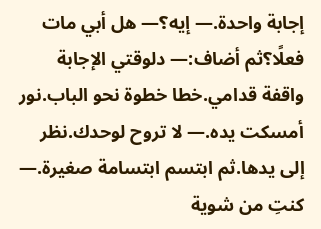إجابة واحدة.— إيه؟— هل أبي مات فعلًا؟ثم أضاف:— دلوقتي الإجابة واقفة قدامي.خطا خطوة نحو الباب.نور أمسكت يده.— لا تروح لوحدك.نظر إلى يدها.ثم ابتسم ابتسامة صغيرة.— كنتِ من شوية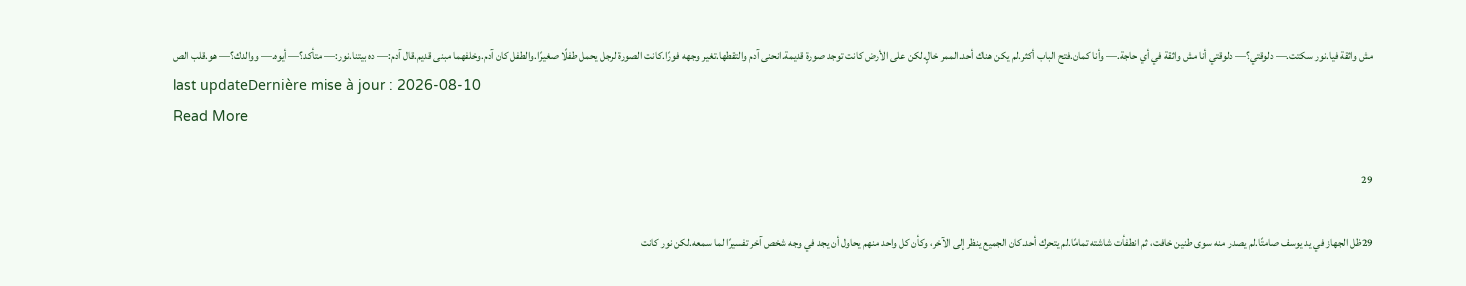مش واثقة فيا.نور سكتت.— دلوقتي؟— دلوقتي أنا مش واثقة في أي حاجة.— وأنا كمان.فتح الباب أكثر.لم يكن هناك أحد.الممر خالٍ.لكن على الأرض كانت توجد صورة قديمة.انحنى آدم والتقطها.تغير وجهه فورًا.كانت الصورة لرجل يحمل طفلًا صغيرًا.والطفل كان آدم.وخلفهما مبنى قديم.قال آدم:— ده بيتنا.نور:— متأكد؟— أيوه.— ووالدك؟— هو.قلب الص
last updateDernière mise à jour : 2026-08-10
Read More

29

29ظل الجهاز في يد يوسف صامتًا.لم يصدر منه سوى طنين خافت، ثم انطفأت شاشته تمامًا.لم يتحرك أحد.كان الجميع ينظر إلى الآخر، وكأن كل واحد منهم يحاول أن يجد في وجه شخص آخر تفسيرًا لما سمعه.لكن نور كانت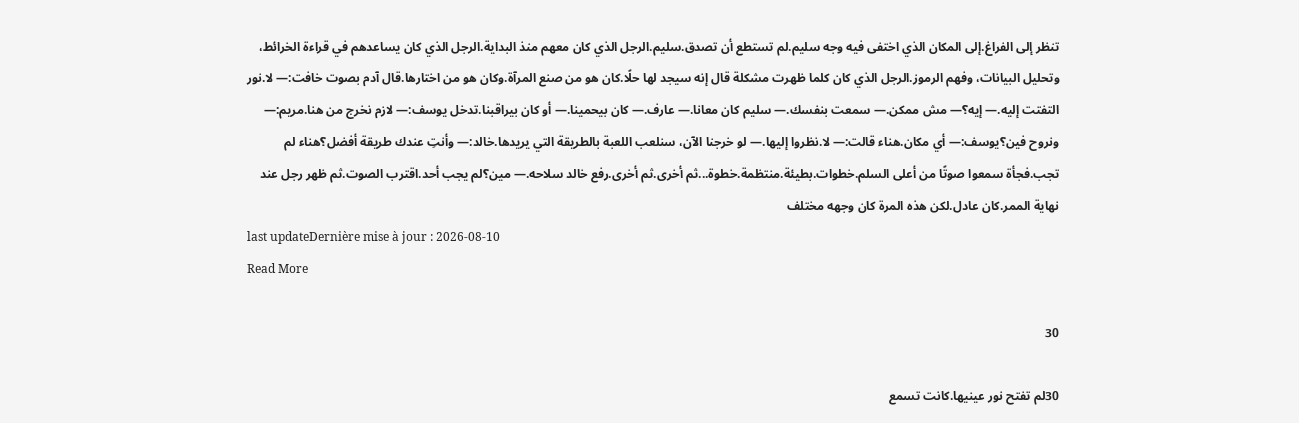تنظر إلى الفراغ.إلى المكان الذي اختفى فيه وجه سليم.لم تستطع أن تصدق.سليم.الرجل الذي كان معهم منذ البداية.الرجل الذي كان يساعدهم في قراءة الخرائط، وتحليل البيانات، وفهم الرموز.الرجل الذي كان كلما ظهرت مشكلة قال إنه سيجد لها حلًا.كان هو من صنع المرآة.وكان هو من اختارها.قال آدم بصوت خافت:— لا.نور التفتت إليه.— إيه؟— مش ممكن.— سمعت بنفسك.— سليم كان معانا.— عارف.— كان بيحمينا.— أو كان بيراقبنا.تدخل يوسف:— لازم نخرج من هنا.مريم:— ونروح فين؟يوسف:— أي مكان.هناء قالت:— لا.نظروا إليها.— لو خرجنا الآن، سنلعب اللعبة بالطريقة التي يريدها.خالد:— وأنتِ عندك طريقة أفضل؟هناء لم تجب.فجأة سمعوا صوتًا من أعلى السلم.خطوات.بطيئة.منتظمة.خطوة...ثم أخرى.ثم أخرى.رفع خالد سلاحه.— مين؟لم يجب أحد.اقترب الصوت.ثم ظهر رجل عند نهاية الممر.كان عادل.لكن هذه المرة كان وجهه مختلف
last updateDernière mise à jour : 2026-08-10
Read More

30

30لم تفتح نور عينيها.كانت تسمع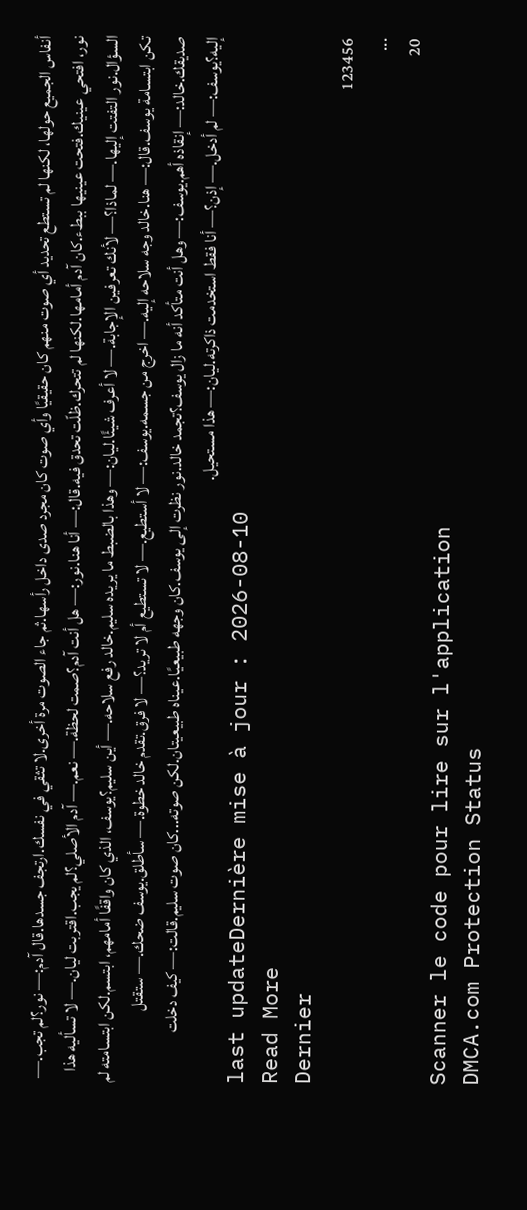أنفاس الجميع حولها، لكنها لم تستطع تحديد أي صوت منهم كان حقيقيًا وأي صوت كان مجرد صدى داخل رأسها.ثم جاء الصوت مرة أخرى.لا تثقي في نفسك.ارتجف جسدها.قال آدم:— نور؟لم تجب.— نور، افتحي عينيك.فتحت عينيها ببطء.كان آدم أمامها.لكنها لم تتحرك.ظلّت تحدق فيه.قال:— أنا هنا.نور:— هل أنت آدم؟صمت لحظة.— نعم.— آدم الأصلي؟لم يجب.اقتربت ليان.— لا تسأليه هذا السؤال.نور التفتت إليها.— لماذا؟— لأنك تعرفين الإجابة.— لا أعرف شيئًا.ليان:— وهذا بالضبط ما يريده سليم.خالد رفع سلاحه.— أين سليم؟يوسف، الذي كان واقفًا أمامهم، ابتسم.لكن ابتسامته لم تكن ابتسامة يوسف.قال:— هنا.خالد وجه سلاحه إليه.— اخرج من جسمه.يوسف:— لا أستطيع.— لا تستطيع أم لا تريد؟— لا فرق.تقدم خالد خطوة.— سأطلق.يوسف ضحك.— ستقتل صديقك.خالد:— إنقاذه أهم.يوسف:— وهل أنت متأكد أنه ما زال يوسف؟تجمد خالد.نور نظرت إلى يوسف.كان وجهه طبيعيًا.عيناه طبيعيتان.لكن صوته...كان صوت سليم.قالت:— كيف دخلت إليه؟يوسف:— لم أدخل.— إذن؟— أنا فقط استخدمت ذاكرته.ليان:— هذا مستحيل.
last updateDernière mise à jour : 2026-08-10
Read More
Dernier
123456
...
20
Scanner le code pour lire sur l'application
DMCA.com Protection Status